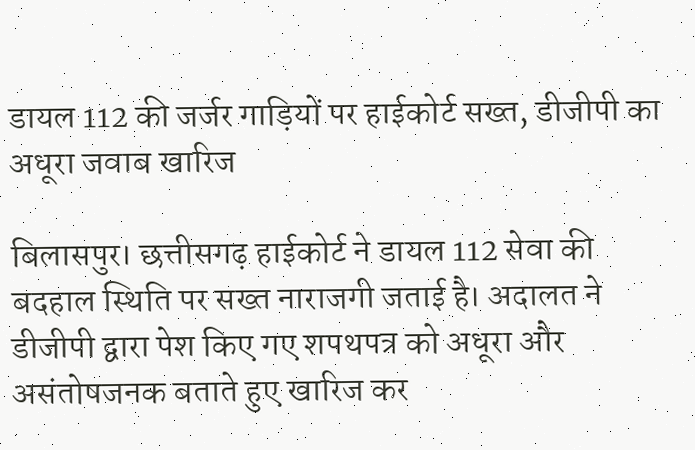डायल 112 की जर्जर गाड़ियों पर हाईकोर्ट सख्त, डीजीपी का अधूरा जवाब खारिज

बिलासपुर। छत्तीसगढ़ हाईकोर्ट ने डायल 112 सेवा की बदहाल स्थिति पर सख्त नाराजगी जताई है। अदालत ने डीजीपी द्वारा पेश किए गए शपथपत्र को अधूरा और असंतोषजनक बताते हुए खारिज कर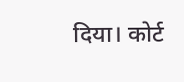दिया। कोर्ट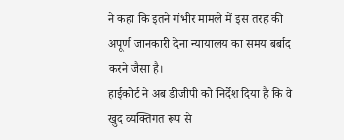ने कहा कि इतने गंभीर मामले में इस तरह की अपूर्ण जानकारी देना न्यायालय का समय बर्बाद करने जैसा है।
हाईकोर्ट ने अब डीजीपी को निर्देश दिया है कि वे खुद व्यक्तिगत रूप से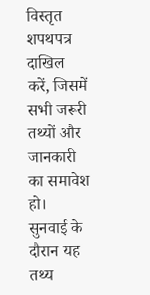विस्तृत शपथपत्र दाखिल करें, जिसमें सभी जरूरी तथ्यों और जानकारी का समावेश हो।
सुनवाई के दौरान यह तथ्य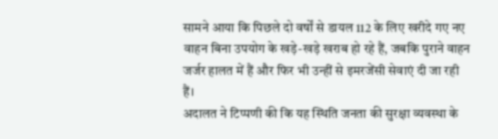सामने आया कि पिछले दो वर्षों से डायल 112 के लिए खरीदे गए नए वाहन बिना उपयोग के खड़े-खड़े खराब हो रहे हैं, जबकि पुराने वाहन जर्जर हालत में हैं और फिर भी उन्हीं से इमरजेंसी सेवाएं दी जा रही हैं।
अदालत ने टिप्पणी की कि यह स्थिति जनता की सुरक्षा व्यवस्था के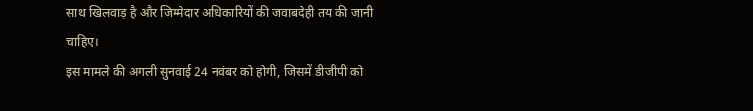साथ खिलवाड़ है और जिम्मेदार अधिकारियों की जवाबदेही तय की जानी चाहिए।
इस मामले की अगली सुनवाई 24 नवंबर को होगी, जिसमें डीजीपी को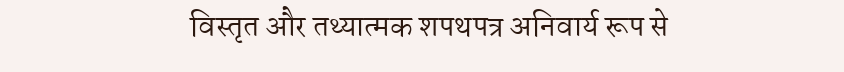विस्तृत और तथ्यात्मक शपथपत्र अनिवार्य रूप से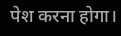पेश करना होगा।